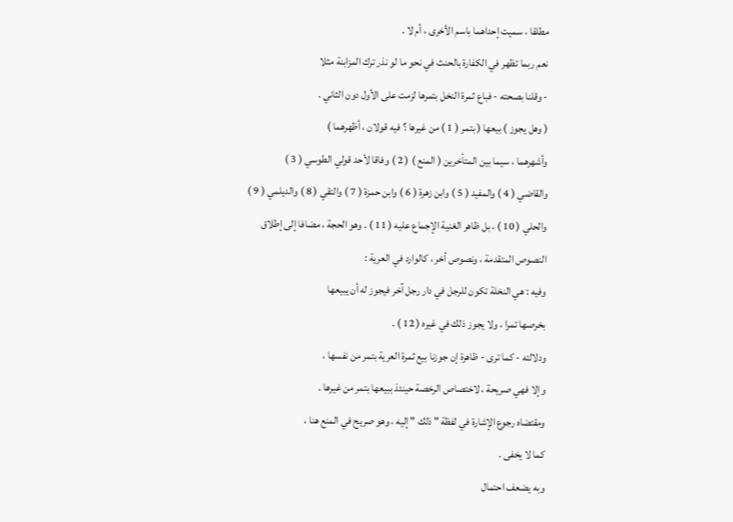مطلقا ، سميت إحداهما باسم الأخرى ، أم لا .
نعم ربما تظهر في الكفارة بالحنث في نحو ما لو نذر ترك المزابنة مثلا
- وقلنا بصحته - فباع ثمرة النخل بتمرها لزمت على الأول دون الثاني .
( وهل يجوز ) بيعها ( بتمر ( 1 ) من غيرها ؟ فيه قولان ، أظهرهما )
وأشهرهما ، سيما بين المتأخرين ( المنع ) ( 2 ) وفاقا لأحد قولي الطوسي ( 3 )
والقاضي ( 4 ) والمفيد ( 5 ) وابن زهرة ( 6 ) وابن حمزة ( 7 ) والتقي ( 8 ) والديلمي ( 9 )
والحلي ( 10 ) ، بل ظاهر الغنية الإجماع عليه ( 11 ) . وهو الحجة ، مضافا إلى إطلاق
النصوص المتقدمة ، ونصوص أخر ، كالوارد في العرية :
وفيه : هي النخلة تكون للرجل في دار رجل آخر فيجوز له أن يبيعها
بخرصها تمرا ، ولا يجوز ذلك في غيره ( 12 ) .
ودلالته - كما ترى - ظاهرة إن جوزنا بيع ثمرة العرية بتمر من نفسها ،
وإلا فهي صريحة ، لاختصاص الرخصة حينئذ ببيعها بتمر من غيرها .
ومقتضاه رجوع الإشارة في لفظة " ذلك " إليه ، وهو صريح في المنع هنا ،
كما لا يخفى .
وبه يضعف احتمال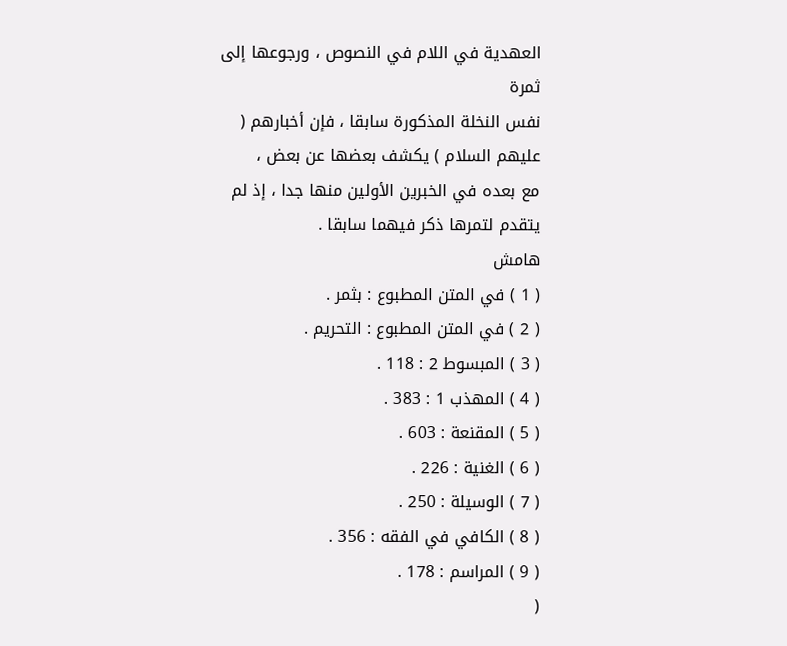العهدية في اللام في النصوص ، ورجوعها إلى ثمرة
نفس النخلة المذكورة سابقا ، فإن أخبارهم ( عليهم السلام ) يكشف بعضها عن بعض ،
مع بعده في الخبرين الأولين منها جدا ، إذ لم يتقدم لتمرها ذكر فيهما سابقا .
هامش
( 1 ) في المتن المطبوع : بثمر .
( 2 ) في المتن المطبوع : التحريم .
( 3 ) المبسوط 2 : 118 .
( 4 ) المهذب 1 : 383 .
( 5 ) المقنعة : 603 .
( 6 ) الغنية : 226 .
( 7 ) الوسيلة : 250 .
( 8 ) الكافي في الفقه : 356 .
( 9 ) المراسم : 178 .
(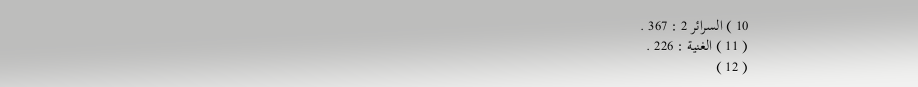10 ) السرائر 2 : 367 .
( 11 ) الغنية : 226 .
( 12 )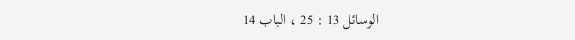الوسائل 13 : 25 ، الباب 14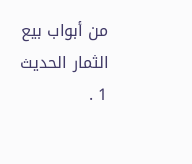من أبواب بيع الثمار الحديث 1 .